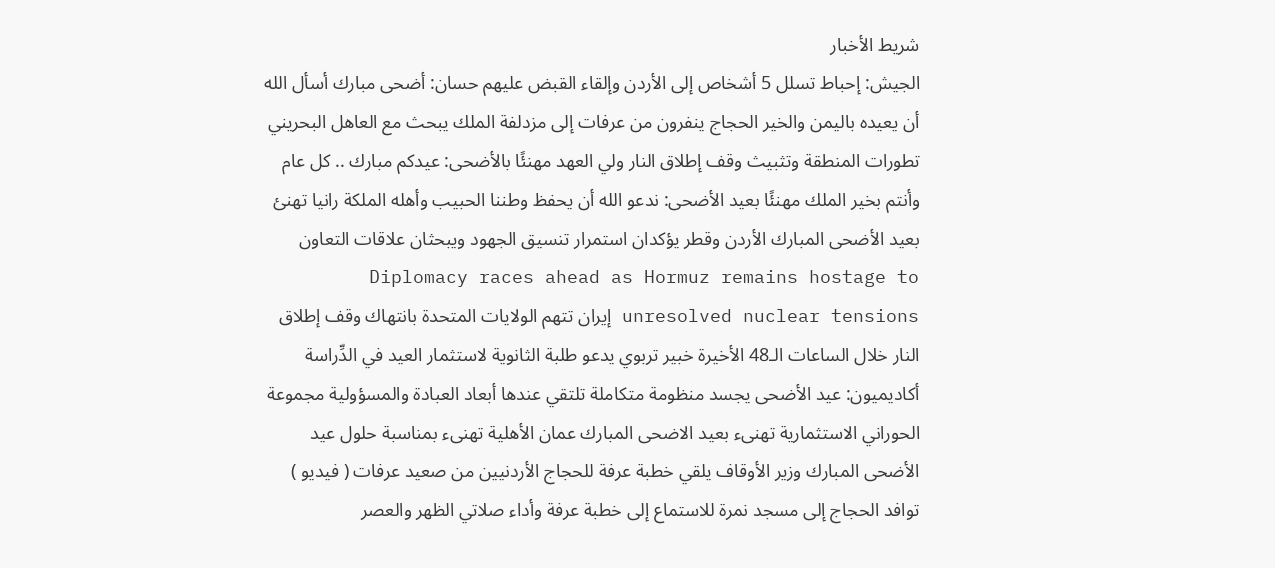شريط الأخبار
الجيش: إحباط تسلل 5 أشخاص إلى الأردن وإلقاء القبض عليهم حسان: أضحى مبارك أسأل الله أن يعيده باليمن والخير الحجاج ينفرون من عرفات إلى مزدلفة الملك يبحث مع العاهل البحريني تطورات المنطقة وتثبيث وقف إطلاق النار ولي العهد مهنئًا بالأضحى: عيدكم مبارك .. كل عام وأنتم بخير الملك مهنئًا بعيد الأضحى: ندعو الله أن يحفظ وطننا الحبيب وأهله الملكة رانيا تهنئ بعيد الأضحى المبارك الأردن وقطر يؤكدان استمرار تنسيق الجهود ويبحثان علاقات التعاون Diplomacy races ahead as Hormuz remains hostage to unresolved nuclear tensions إيران تتهم الولايات المتحدة بانتهاك وقف إطلاق النار خلال الساعات الـ48 الأخيرة خبير تربوي يدعو طلبة الثانوية لاستثمار العيد في الدِّراسة أكاديميون: عيد الأضحى يجسد منظومة متكاملة تلتقي عندها أبعاد العبادة والمسؤولية مجموعة الحوراني الاستثمارية تهنىء بعيد الاضحى المبارك عمان الأهلية تهنىء بمناسبة حلول عيد الأضحى المبارك وزير الأوقاف يلقي خطبة عرفة للحجاج الأردنيين من صعيد عرفات ( فيديو ) توافد الحجاج إلى مسجد نمرة للاستماع إلى خطبة عرفة وأداء صلاتي الظهر والعصر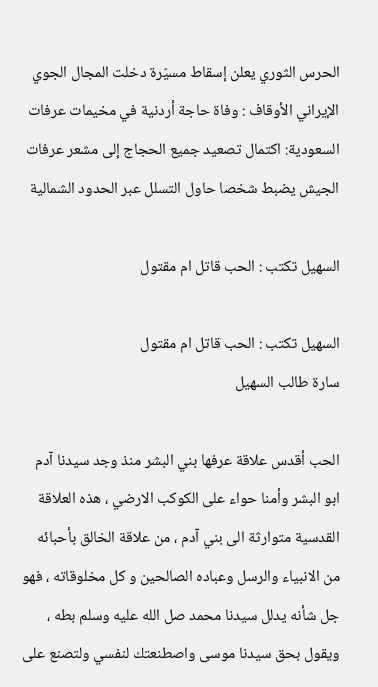الحرس الثوري يعلن إسقاط مسيّرة دخلت المجال الجوي الإيراني الأوقاف : وفاة حاجة أردنية في مخيمات عرفات السعودية: اكتمال تصعيد جميع الحجاج إلى مشعر عرفات الجيش يضبط شخصا حاول التسلل عبر الحدود الشمالية

السهيل تكتب : الحب قاتل ام مقتول

السهيل تكتب : الحب قاتل ام مقتول
سارة طالب السهيل

الحب أقدس علاقة عرفها بني البشر منذ وجد سيدنا آدم ابو البشر وأمنا حواء على الكوكب الارضي ، هذه العلاقة القدسية متوارثة الى بني آدم ، من علاقة الخالق بأحبائه من الانبياء والرسل وعباده الصالحين و كل مخلوقاته ، فهو جل شأنه يدلل سيدنا محمد صل الله عليه وسلم بطه ، ويقول بحق سيدنا موسى واصطنعتك لنفسي ولتصنع على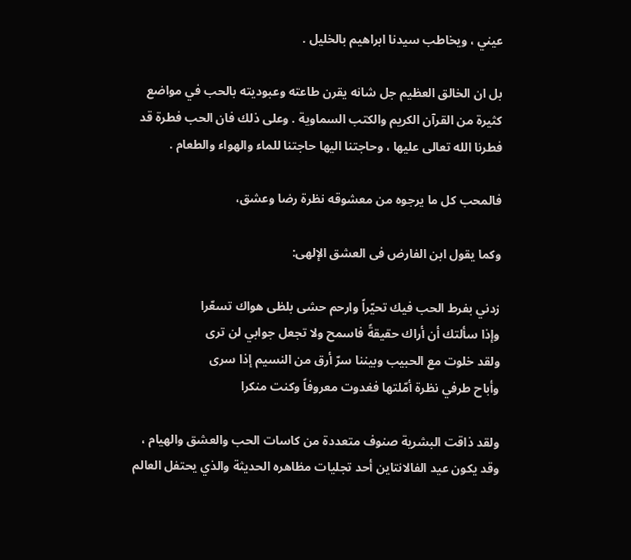عيني ، ويخاطب سيدنا ابراهيم بالخليل .

بل ان الخالق العظيم جل شانه يقرن طاعته وعبوديته بالحب في مواضع كثيرة من القرآن الكريم والكتب السماوية . وعلى ذلك فان الحب فطرة قد فطرنا الله تعالى عليها ، وحاجتنا اليها حاجتنا للماء والهواء والطعام .

فالمحب كل ما يرجوه من معشوقه نظرة رضا وعشق،

وكما يقول ابن الفارض فى العشق الإلهى:

زدني بفرط الحب فيك تحيّراً وارحم حشى بلظى هواك تسعّرا
وإذا سألتك أن أراك حقيقةً فاسمح ولا تجعل جوابي لن ترى
ولقد خلوت مع الحبيب وبيننا سرّ أرق من النسيم إذا سرى
وأباح طرفي نظرة أمّلتها فغدوت معروفاً وكنت منكرا

ولقد ذاقت البشرية صنوف متعددة من كاسات الحب والعشق والهيام ، وقد يكون عيد الفالانتاين أحد تجليات مظاهره الحديثة والذي يحتفل العالم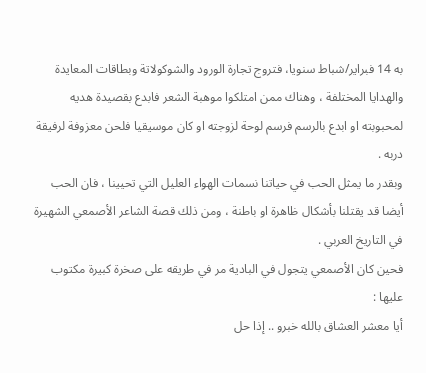به 14 فبراير/شباط سنويا، فتروج تجارة الورود والشوكولاتة وبطاقات المعايدة والهدايا المختلفة ، وهناك ممن امتلكوا موهبة الشعر فابدع بقصيدة هديه لمحبوبته او ابدع بالرسم فرسم لوحة لزوجته او كان موسيقيا فلحن معزوفة لرفيقة دربه .
وبقدر ما يمثل الحب في حياتنا نسمات الهواء العليل التي تحيينا ، فان الحب أيضا قد يقتلنا بأشكال ظاهرة او باطنة ، ومن ذلك قصة الشاعر الأصمعي الشهيرة في التاريخ العربي .
فحين كان الأصمعي يتجول في البادية مر في طريقه على صخرة كبيرة مكتوب عليها :
أيا معشر العشاق بالله خبرو .. إذا حل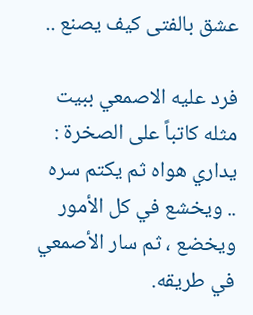عشق بالفتى كيف يصنع ..

فرد عليه الاصمعي ببيت مثله كاتباً على الصخرة : يداري هواه ثم يكتم سره .. ويخشع في كل الأمور ويخضع ، ثم سار الأصمعي في طريقه.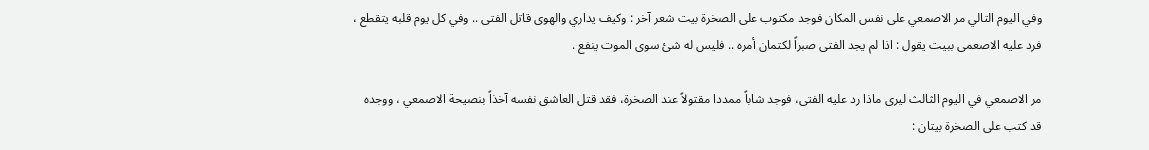وفي اليوم التالي مر الاصمعي على نفس المكان فوجد مكتوب على الصخرة بيت شعر آخر : وكيف يداري والهوى قاتل الفتى .. وفي كل يوم قلبه يتقطع ، فرد عليه الاصعمى ببيت يقول : اذا لم يجد الفتى صبراً لكتمان أمره .. فليس له شئ سوى الموت ينفع .

مر الاصمعي في اليوم الثالث ليرى ماذا رد عليه الفتى، فوجد شاباً ممددا مقتولاً عند الصخرة، فقد قتل العاشق نفسه آخذاً بنصيحة الاصمعي ، ووجده قد كتب على الصخرة بيتان :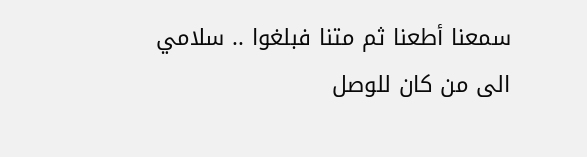سمعنا أطعنا ثم متنا فبلغوا .. سلامي الى من كان للوصل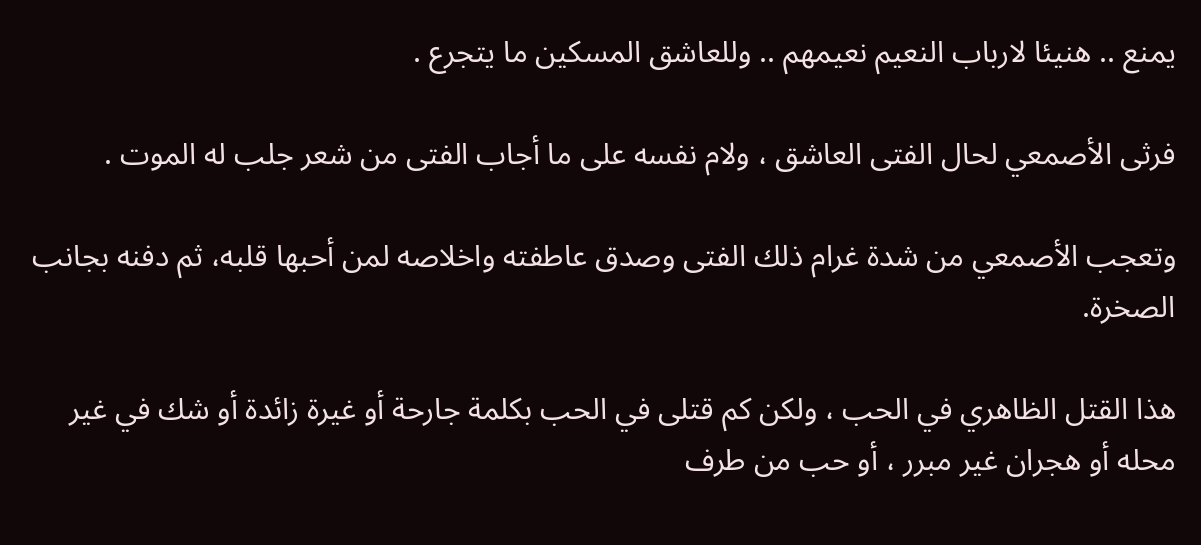يمنع .. هنيئا لارباب النعيم نعيمهم .. وللعاشق المسكين ما يتجرع .

فرثى الأصمعي لحال الفتى العاشق ، ولام نفسه على ما أجاب الفتى من شعر جلب له الموت .

وتعجب الأصمعي من شدة غرام ذلك الفتى وصدق عاطفته واخلاصه لمن أحبها قلبه، ثم دفنه بجانب الصخرة.

هذا القتل الظاهري في الحب ، ولكن كم قتلى في الحب بكلمة جارحة أو غيرة زائدة أو شك في غير محله أو هجران غير مبرر ، أو حب من طرف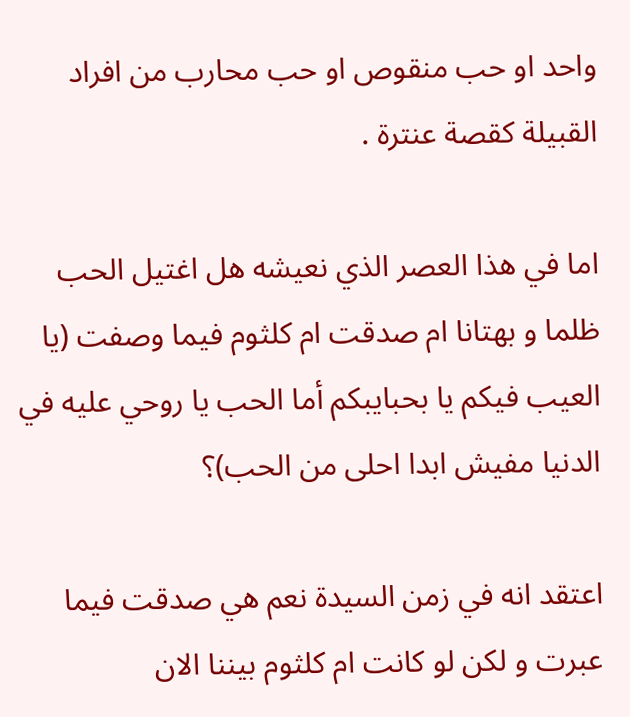واحد او حب منقوص او حب محارب من افراد القبيلة كقصة عنترة .

اما في هذا العصر الذي نعيشه هل اغتيل الحب ظلما و بهتانا ام صدقت ام كلثوم فيما وصفت (يا العيب فيكم يا بحبايبكم أما الحب يا روحي عليه في الدنيا مفيش ابدا احلى من الحب)؟

اعتقد انه في زمن السيدة نعم هي صدقت فيما عبرت و لكن لو كانت ام كلثوم بيننا الان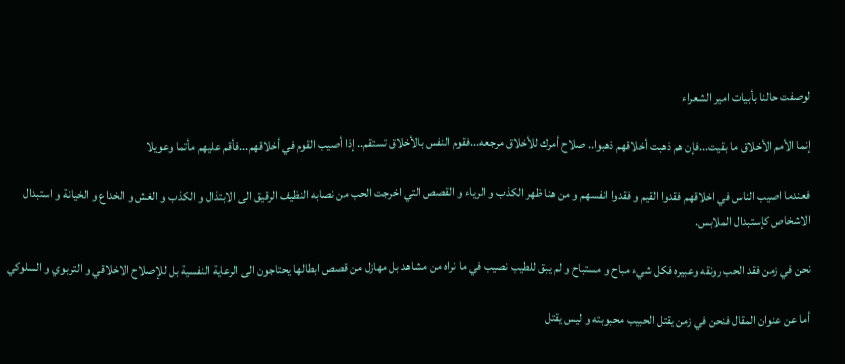لوصفت حالنا بأبيات امير الشعراء

إنما الأمم الأخلاق ما بقيت...فإن هم ذهبت أخلاقهم ذهبوا.. صلاح أمرك للأخلاق مرجعه...فقوم النفس بالأخلاق تستقم.. إذا أصيب القوم في أخلاقهم...فأقم عليهم مأتما وعويلا

فعندما اصيب الناس في اخلاقهم فقدوا القيم و فقدوا انفسهم و من هنا ظهر الكذب و الرياء و القصص التي اخرجت الحب من نصابه النظيف الرقيق الى الابتذال و الكذب و الغش و الخداع و الخيانة و استبدال الاشخاص كإستبدال الملابس.

نحن في زمن فقد الحب رونقه وعبيره فكل شيء مباح و مستباح و لم يبق للطيب نصيب في ما نراه من مشاهد بل مهازل من قصص ابطالها يحتاجون الى الرعاية النفسية بل للإصلاح الاخلاقي و التربوي و السلوكي

أما عن عنوان المقال فنحن في زمن يقتل الحبيب محبوبته و ليس يقتل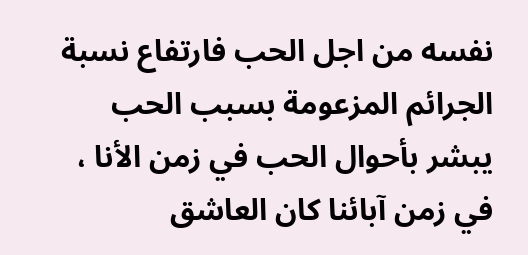نفسه من اجل الحب فارتفاع نسبة الجرائم المزعومة بسبب الحب يبشر بأحوال الحب في زمن الأنا ، في زمن آبائنا كان العاشق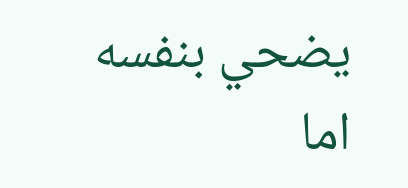يضحي بنفسه اما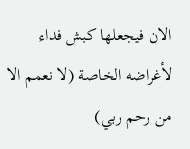الان فيجعلها كبش فداء لأغراضه الخاصة (لا نعمم الا من رحم ربي)